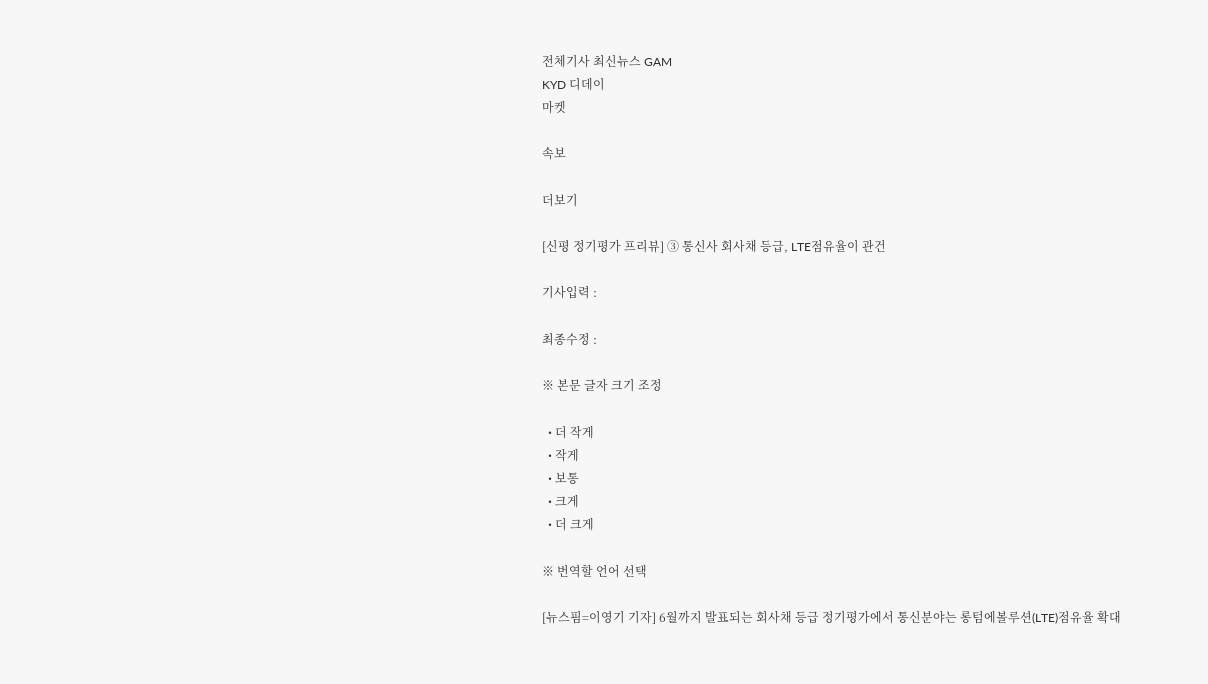전체기사 최신뉴스 GAM
KYD 디데이
마켓

속보

더보기

[신평 정기평가 프리뷰] ③ 통신사 회사채 등급, LTE점유율이 관건

기사입력 :

최종수정 :

※ 본문 글자 크기 조정

  • 더 작게
  • 작게
  • 보통
  • 크게
  • 더 크게

※ 번역할 언어 선택

[뉴스핌=이영기 기자] 6월까지 발표되는 회사채 등급 정기평가에서 통신분야는 롱텀에볼루션(LTE)점유율 확대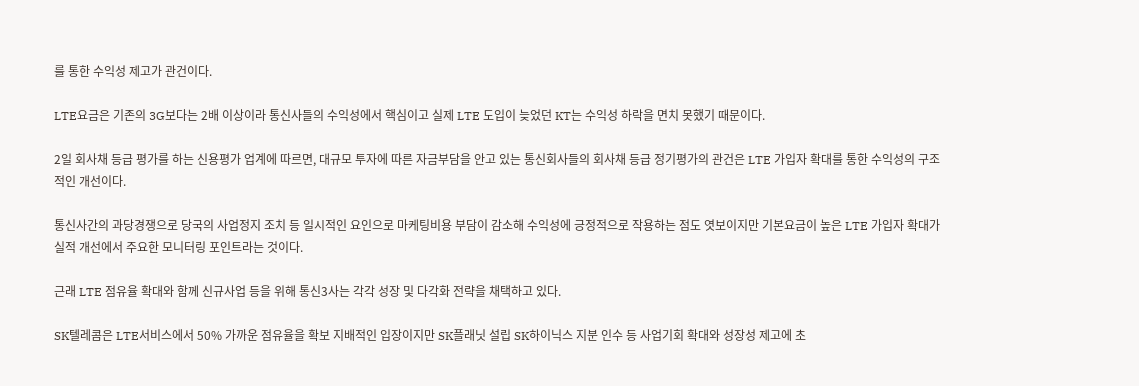를 통한 수익성 제고가 관건이다.

LTE요금은 기존의 3G보다는 2배 이상이라 통신사들의 수익성에서 핵심이고 실제 LTE 도입이 늦었던 KT는 수익성 하락을 면치 못했기 때문이다.

2일 회사채 등급 평가를 하는 신용평가 업계에 따르면, 대규모 투자에 따른 자금부담을 안고 있는 통신회사들의 회사채 등급 정기평가의 관건은 LTE 가입자 확대를 통한 수익성의 구조적인 개선이다.

통신사간의 과당경쟁으로 당국의 사업정지 조치 등 일시적인 요인으로 마케팅비용 부담이 감소해 수익성에 긍정적으로 작용하는 점도 엿보이지만 기본요금이 높은 LTE 가입자 확대가 실적 개선에서 주요한 모니터링 포인트라는 것이다.

근래 LTE 점유율 확대와 함께 신규사업 등을 위해 통신3사는 각각 성장 및 다각화 전략을 채택하고 있다.

SK텔레콤은 LTE서비스에서 50% 가까운 점유율을 확보 지배적인 입장이지만 SK플래닛 설립 SK하이닉스 지분 인수 등 사업기회 확대와 성장성 제고에 초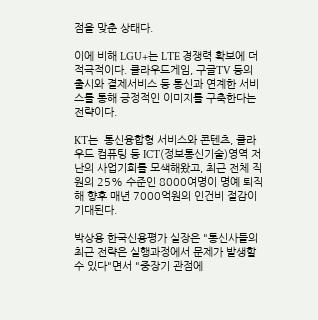점을 맞춘 상태다.

이에 비해 LGU+는 LTE 경쟁력 확보에 더 적극적이다. 클라우드게임, 구글TV 등의 출시와 결제서비스 등 통신과 연계한 서비스를 통해 긍정적인 이미지를 구축한다는 전략이다.

KT는  통신융합형 서비스와 콘텐츠, 클라우드 컴퓨팅 등 ICT(정보통신기술)영역 저난의 사업기회를 모색해왔고, 최근 전체 직원의 25% 수준인 8000여명이 명예 퇴직해 향후 매년 7000억원의 인건비 절감이 기대된다.

박상용 한국신용평가 실장은 "통신사들의 최근 전략은 실행과정에서 문제가 발생할 수 있다"면서 "중장기 관점에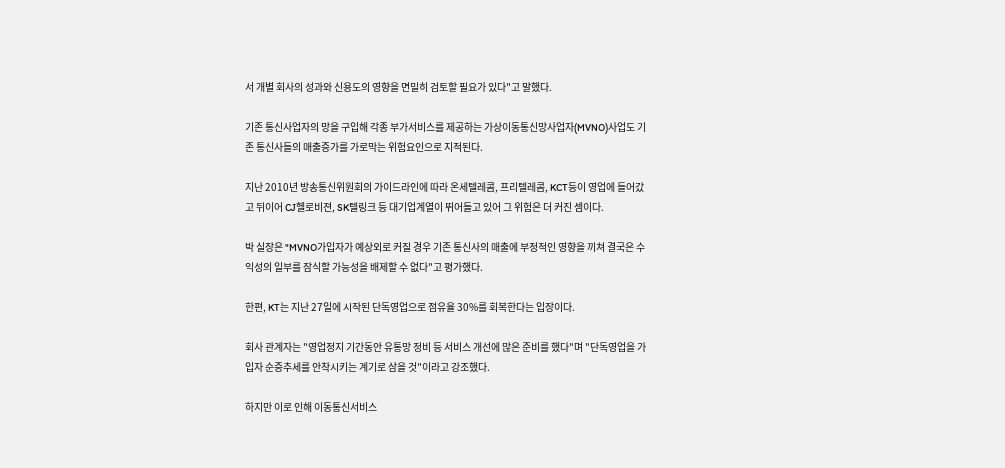서 개별 회사의 성과와 신용도의 영향을 면밀히 검토할 필요가 있다"고 말했다.

기존 통신사업자의 망을 구입해 각종 부가서비스를 제공하는 가상이동통신망사업자(MVNO)사업도 기존 통신사들의 매출증가를 가로막는 위험요인으로 지적된다.

지난 2010년 방송통신위원회의 가이드라인에 따라 온세텔레콤, 프리텔레콤, KCT등이 영업에 들어갔고 뒤이어 CJ헬로비젼, SK텔링크 등 대기업계열이 뛰어들고 있어 그 위험은 더 커진 셈이다.

박 실장은 "MVNO가입자가 예상외로 커질 경우 기존 통신사의 매출에 부정적인 영향을 끼쳐 결국은 수익성의 일부를 잠식할 가능성을 배제할 수 없다"고 평가했다.

한편, KT는 지난 27일에 시작된 단독영업으로 점유율 30%를 회복한다는 입장이다.

회사 관계자는 "영업정지 기간동안 유통망 정비 등 서비스 개선에 많은 준비를 했다"며 "단독영업을 가입자 순증추세를 안착시키는 계기로 삼을 것"이라고 강조했다.

하지만 이로 인해 이동통신서비스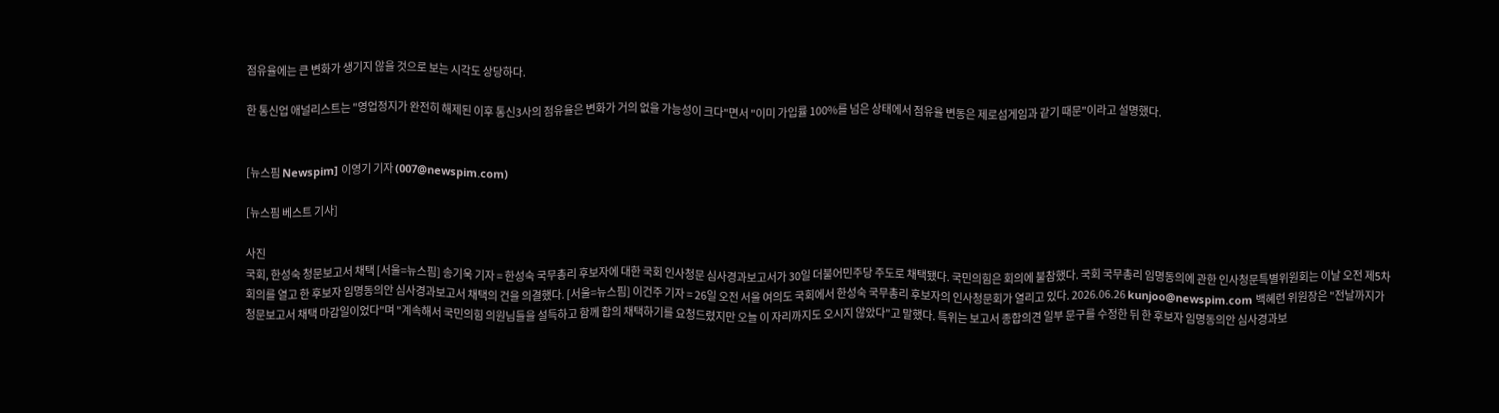점유율에는 큰 변화가 생기지 않을 것으로 보는 시각도 상당하다.

한 통신업 애널리스트는 "영업정지가 완전히 해제된 이후 통신3사의 점유율은 변화가 거의 없을 가능성이 크다"면서 "이미 가입률 100%를 넘은 상태에서 점유율 변동은 제로섬게임과 같기 때문"이라고 설명했다.


[뉴스핌 Newspim] 이영기 기자 (007@newspim.com)

[뉴스핌 베스트 기사]

사진
국회, 한성숙 청문보고서 채택 [서울=뉴스핌] 송기욱 기자 = 한성숙 국무총리 후보자에 대한 국회 인사청문 심사경과보고서가 30일 더불어민주당 주도로 채택됐다. 국민의힘은 회의에 불참했다. 국회 국무총리 임명동의에 관한 인사청문특별위원회는 이날 오전 제5차 회의를 열고 한 후보자 임명동의안 심사경과보고서 채택의 건을 의결했다. [서울=뉴스핌] 이건주 기자 = 26일 오전 서울 여의도 국회에서 한성숙 국무총리 후보자의 인사청문회가 열리고 있다. 2026.06.26 kunjoo@newspim.com 백혜련 위원장은 "전날까지가 청문보고서 채택 마감일이었다"며 "계속해서 국민의힘 의원님들을 설득하고 함께 합의 채택하기를 요청드렸지만 오늘 이 자리까지도 오시지 않았다"고 말했다. 특위는 보고서 종합의견 일부 문구를 수정한 뒤 한 후보자 임명동의안 심사경과보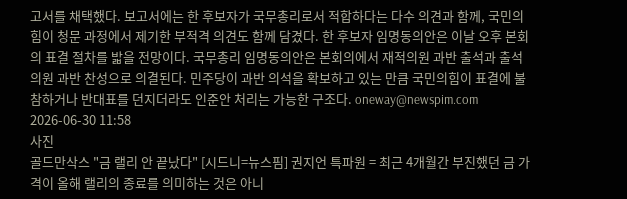고서를 채택했다. 보고서에는 한 후보자가 국무총리로서 적합하다는 다수 의견과 함께, 국민의힘이 청문 과정에서 제기한 부적격 의견도 함께 담겼다. 한 후보자 임명동의안은 이날 오후 본회의 표결 절차를 밟을 전망이다. 국무총리 임명동의안은 본회의에서 재적의원 과반 출석과 출석의원 과반 찬성으로 의결된다. 민주당이 과반 의석을 확보하고 있는 만큼 국민의힘이 표결에 불참하거나 반대표를 던지더라도 인준안 처리는 가능한 구조다. oneway@newspim.com 2026-06-30 11:58
사진
골드만삭스 "금 랠리 안 끝났다" [시드니=뉴스핌] 권지언 특파원 = 최근 4개월간 부진했던 금 가격이 올해 랠리의 종료를 의미하는 것은 아니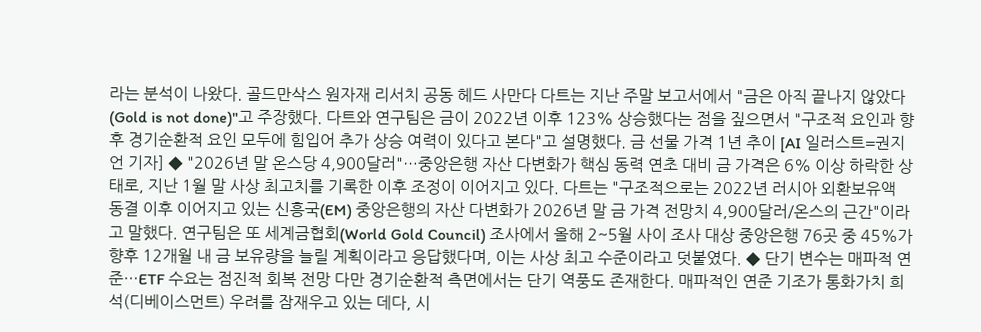라는 분석이 나왔다. 골드만삭스 원자재 리서치 공동 헤드 사만다 다트는 지난 주말 보고서에서 "금은 아직 끝나지 않았다(Gold is not done)"고 주장했다. 다트와 연구팀은 금이 2022년 이후 123% 상승했다는 점을 짚으면서 "구조적 요인과 향후 경기순환적 요인 모두에 힘입어 추가 상승 여력이 있다고 본다"고 설명했다. 금 선물 가격 1년 추이 [AI 일러스트=권지언 기자] ◆ "2026년 말 온스당 4,900달러"…중앙은행 자산 다변화가 핵심 동력 연초 대비 금 가격은 6% 이상 하락한 상태로, 지난 1월 말 사상 최고치를 기록한 이후 조정이 이어지고 있다. 다트는 "구조적으로는 2022년 러시아 외환보유액 동결 이후 이어지고 있는 신흥국(EM) 중앙은행의 자산 다변화가 2026년 말 금 가격 전망치 4,900달러/온스의 근간"이라고 말했다. 연구팀은 또 세계금협회(World Gold Council) 조사에서 올해 2~5월 사이 조사 대상 중앙은행 76곳 중 45%가 향후 12개월 내 금 보유량을 늘릴 계획이라고 응답했다며, 이는 사상 최고 수준이라고 덧붙였다. ◆ 단기 변수는 매파적 연준…ETF 수요는 점진적 회복 전망 다만 경기순환적 측면에서는 단기 역풍도 존재한다. 매파적인 연준 기조가 통화가치 희석(디베이스먼트) 우려를 잠재우고 있는 데다, 시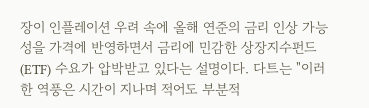장이 인플레이션 우려 속에 올해 연준의 금리 인상 가능성을 가격에 반영하면서 금리에 민감한 상장지수펀드(ETF) 수요가 압박받고 있다는 설명이다. 다트는 "이러한 역풍은 시간이 지나며 적어도 부분적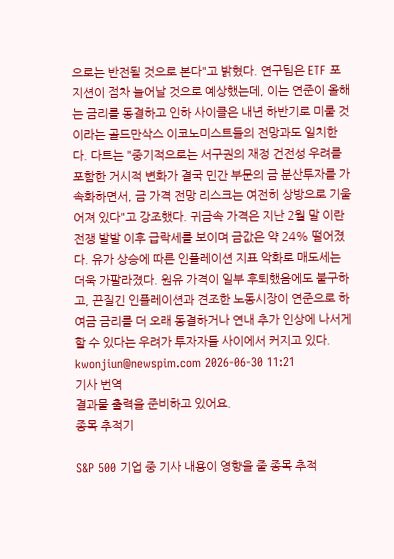으로는 반전될 것으로 본다"고 밝혔다. 연구팀은 ETF 포지션이 점차 늘어날 것으로 예상했는데, 이는 연준이 올해는 금리를 동결하고 인하 사이클은 내년 하반기로 미룰 것이라는 골드만삭스 이코노미스트들의 전망과도 일치한다. 다트는 "중기적으로는 서구권의 재정 건전성 우려를 포함한 거시적 변화가 결국 민간 부문의 금 분산투자를 가속화하면서, 금 가격 전망 리스크는 여전히 상방으로 기울어져 있다"고 강조했다. 귀금속 가격은 지난 2월 말 이란 전쟁 발발 이후 급락세를 보이며 금값은 약 24% 떨어졌다. 유가 상승에 따른 인플레이션 지표 악화로 매도세는 더욱 가팔라졌다. 원유 가격이 일부 후퇴했음에도 불구하고, 끈질긴 인플레이션과 견조한 노동시장이 연준으로 하여금 금리를 더 오래 동결하거나 연내 추가 인상에 나서게 할 수 있다는 우려가 투자자들 사이에서 커지고 있다. kwonjiun@newspim.com 2026-06-30 11:21
기사 번역
결과물 출력을 준비하고 있어요.
종목 추적기

S&P 500 기업 중 기사 내용이 영향을 줄 종목 추적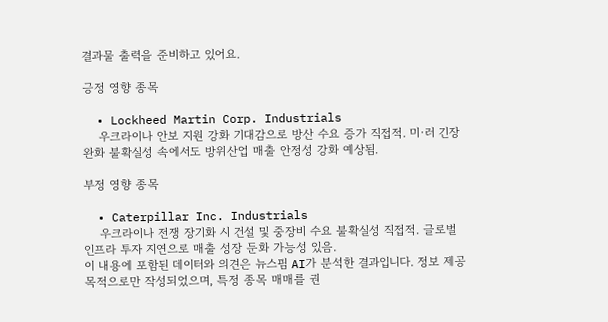결과물 출력을 준비하고 있어요.

긍정 영향 종목

  • Lockheed Martin Corp. Industrials
    우크라이나 안보 지원 강화 기대감으로 방산 수요 증가 직접적. 미·러 긴장 완화 불확실성 속에서도 방위산업 매출 안정성 강화 예상됨.

부정 영향 종목

  • Caterpillar Inc. Industrials
    우크라이나 전쟁 장기화 시 건설 및 중장비 수요 불확실성 직접적. 글로벌 인프라 투자 지연으로 매출 성장 둔화 가능성 있음.
이 내용에 포함된 데이터와 의견은 뉴스핌 AI가 분석한 결과입니다. 정보 제공 목적으로만 작성되었으며, 특정 종목 매매를 권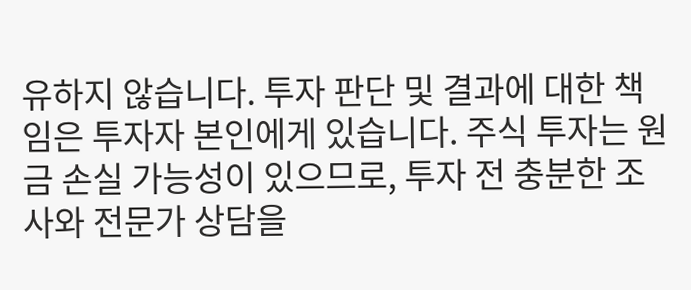유하지 않습니다. 투자 판단 및 결과에 대한 책임은 투자자 본인에게 있습니다. 주식 투자는 원금 손실 가능성이 있으므로, 투자 전 충분한 조사와 전문가 상담을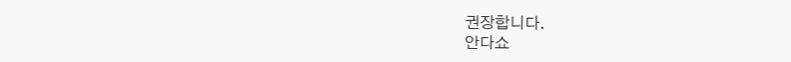권장합니다.
안다쇼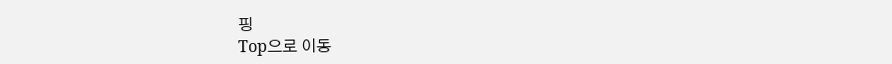핑
Top으로 이동